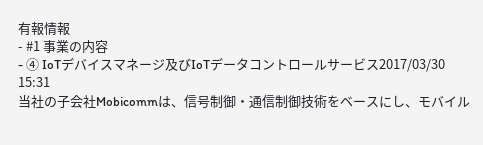有報情報
- #1 事業の内容
- ④ IoTデバイスマネージ及びIoTデータコントロールサービス2017/03/30 15:31
当社の子会社Mobicommは、信号制御・通信制御技術をベースにし、モバイル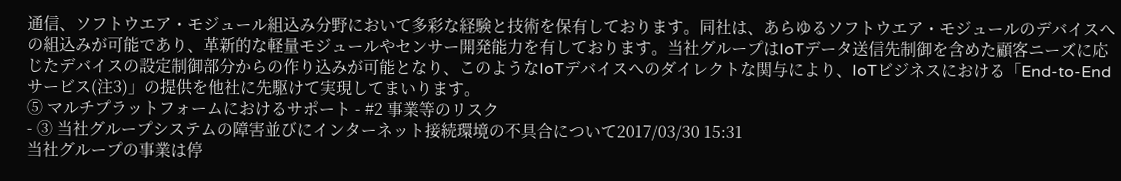通信、ソフトウエア・モジュール組込み分野において多彩な経験と技術を保有しております。同社は、あらゆるソフトウエア・モジュールのデバイスへの組込みが可能であり、革新的な軽量モジュールやセンサー開発能力を有しております。当社グループはIoTデータ送信先制御を含めた顧客ニーズに応じたデバイスの設定制御部分からの作り込みが可能となり、このようなIoTデバイスへのダイレクトな関与により、IoTビジネスにおける「End-to-Endサービス(注3)」の提供を他社に先駆けて実現してまいります。
⑤ マルチプラットフォームにおけるサポート - #2 事業等のリスク
- ③ 当社グループシステムの障害並びにインターネット接続環境の不具合について2017/03/30 15:31
当社グループの事業は停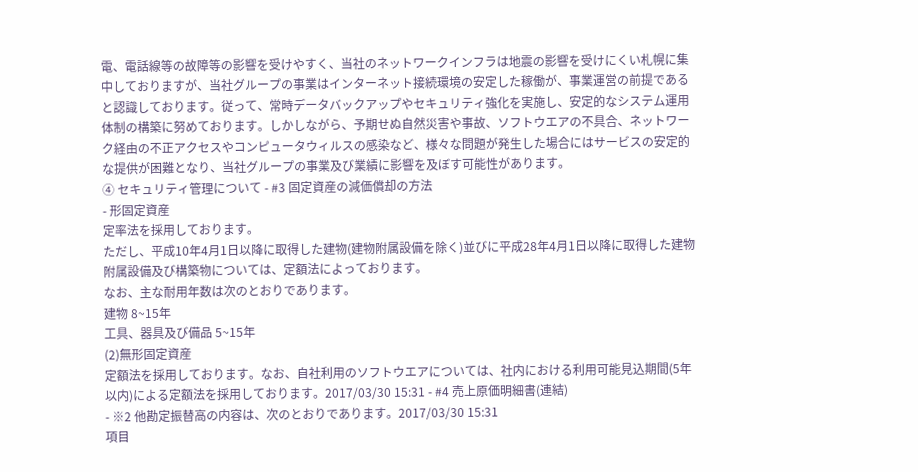電、電話線等の故障等の影響を受けやすく、当社のネットワークインフラは地震の影響を受けにくい札幌に集中しておりますが、当社グループの事業はインターネット接続環境の安定した稼働が、事業運営の前提であると認識しております。従って、常時データバックアップやセキュリティ強化を実施し、安定的なシステム運用体制の構築に努めております。しかしながら、予期せぬ自然災害や事故、ソフトウエアの不具合、ネットワーク経由の不正アクセスやコンピュータウィルスの感染など、様々な問題が発生した場合にはサービスの安定的な提供が困難となり、当社グループの事業及び業績に影響を及ぼす可能性があります。
④ セキュリティ管理について - #3 固定資産の減価償却の方法
- 形固定資産
定率法を採用しております。
ただし、平成10年4月1日以降に取得した建物(建物附属設備を除く)並びに平成28年4月1日以降に取得した建物附属設備及び構築物については、定額法によっております。
なお、主な耐用年数は次のとおりであります。
建物 8~15年
工具、器具及び備品 5~15年
(2)無形固定資産
定額法を採用しております。なお、自社利用のソフトウエアについては、社内における利用可能見込期間(5年以内)による定額法を採用しております。2017/03/30 15:31 - #4 売上原価明細書(連結)
- ※2 他勘定振替高の内容は、次のとおりであります。2017/03/30 15:31
項目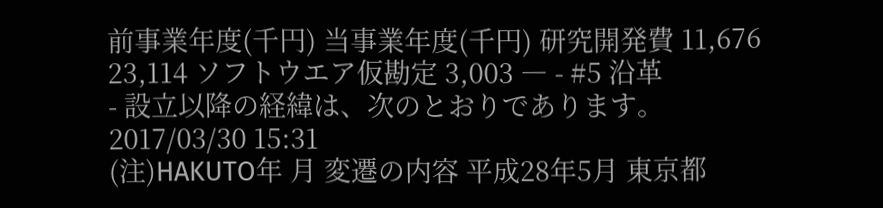前事業年度(千円) 当事業年度(千円) 研究開発費 11,676 23,114 ソフトウエア仮勘定 3,003 ― - #5 沿革
- 設立以降の経緯は、次のとおりであります。2017/03/30 15:31
(注)HAKUTO年 月 変遷の内容 平成28年5月 東京都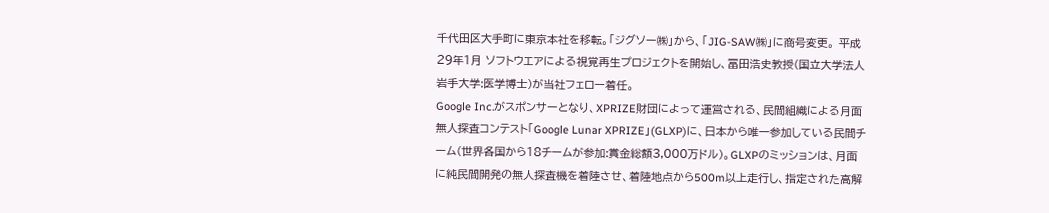千代田区大手町に東京本社を移転。「ジグソー㈱」から、「JIG-SAW㈱」に商号変更。 平成29年1月 ソフトウエアによる視覚再生プロジェクトを開始し、冨田浩史教授(国立大学法人 岩手大学:医学博士)が当社フェロー着任。
Google Inc.がスポンサーとなり、XPRIZE財団によって運営される、民間組織による月面無人探査コンテスト「Google Lunar XPRIZE」(GLXP)に、日本から唯一参加している民間チーム(世界各国から18チームが参加:賞金総額3,000万ドル)。GLXPのミッションは、月面に純民間開発の無人探査機を着陸させ、着陸地点から500m以上走行し、指定された高解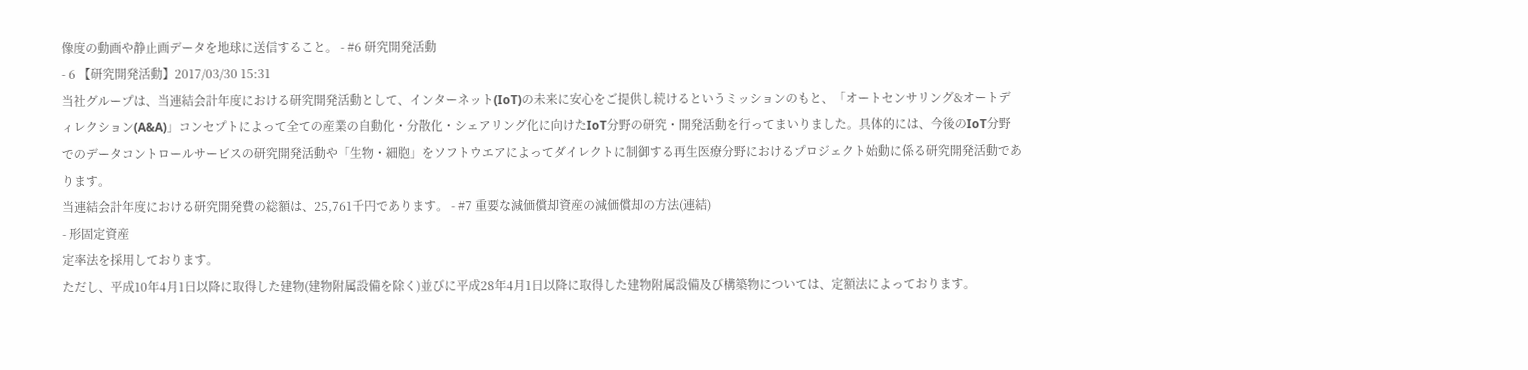像度の動画や静止画データを地球に送信すること。 - #6 研究開発活動
- 6 【研究開発活動】2017/03/30 15:31
当社グループは、当連結会計年度における研究開発活動として、インターネット(IoT)の未来に安心をご提供し続けるというミッションのもと、「オートセンサリング&オートディレクション(A&A)」コンセプトによって全ての産業の自動化・分散化・シェアリング化に向けたIoT分野の研究・開発活動を行ってまいりました。具体的には、今後のIoT分野でのデータコントロールサービスの研究開発活動や「生物・細胞」をソフトウエアによってダイレクトに制御する再生医療分野におけるプロジェクト始動に係る研究開発活動であります。
当連結会計年度における研究開発費の総額は、25,761千円であります。 - #7 重要な減価償却資産の減価償却の方法(連結)
- 形固定資産
定率法を採用しております。
ただし、平成10年4月1日以降に取得した建物(建物附属設備を除く)並びに平成28年4月1日以降に取得した建物附属設備及び構築物については、定額法によっております。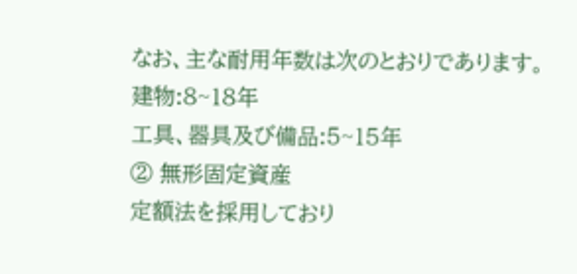なお、主な耐用年数は次のとおりであります。
建物:8~18年
工具、器具及び備品:5~15年
② 無形固定資産
定額法を採用しており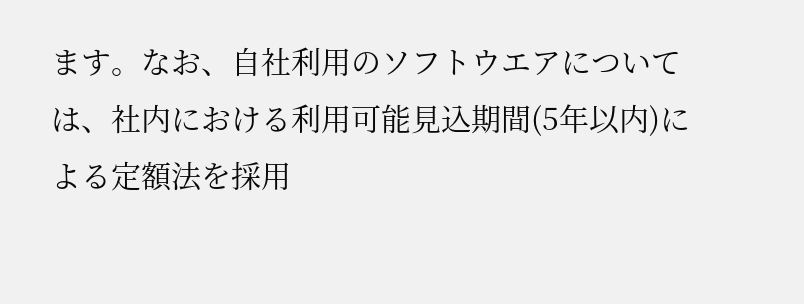ます。なお、自社利用のソフトウエアについては、社内における利用可能見込期間(5年以内)による定額法を採用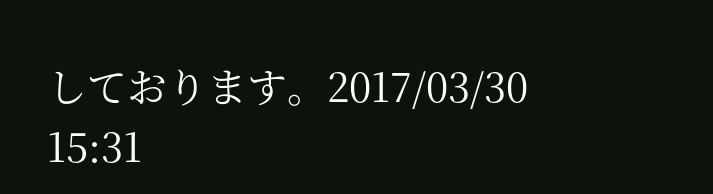しております。2017/03/30 15:31